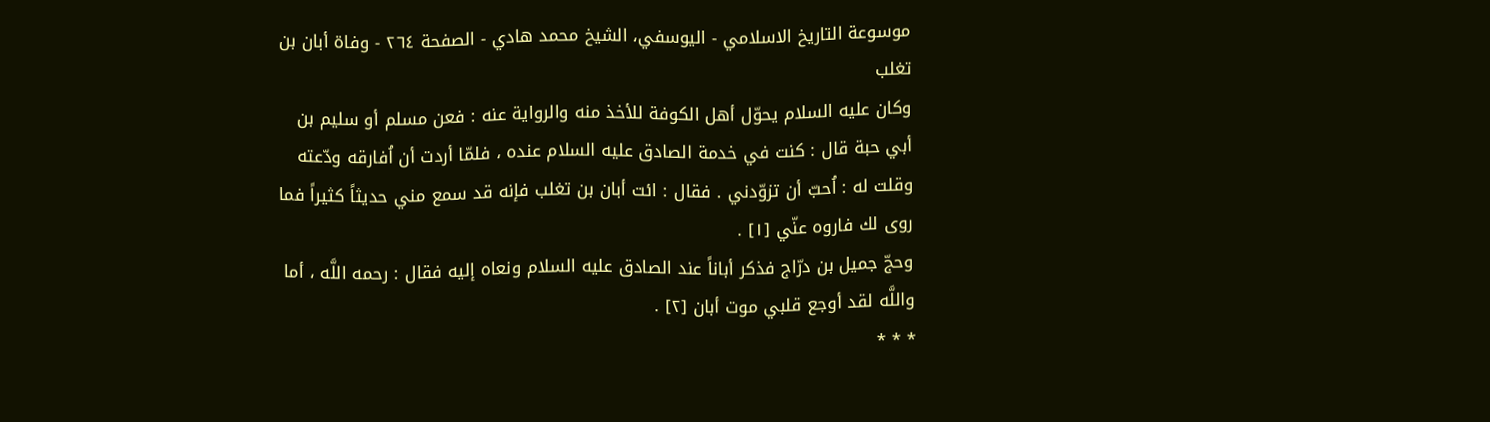موسوعة التاريخ الاسلامي - اليوسفي، الشيخ محمد هادي - الصفحة ٢٦٤ - وفاة أبان بن تغلب
وكان عليه السلام يحوّل أهل الكوفة للأخذ منه والرواية عنه : فعن مسلم أو سليم بن أبي حبة قال : كنت في خدمة الصادق عليه السلام عنده ، فلمّا أردت أن اُفارقه ودّعته وقلت له : اُحبّ أن تزوّدني . فقال : ائت أبان بن تغلب فإنه قد سمع مني حديثاً كثيراً فما روى لك فاروه عنّي [١] .
وحجّ جميل بن درّاج فذكر أباناً عند الصادق عليه السلام ونعاه إليه فقال : رحمه اللَّه ، أما واللَّه لقد أوجع قلبي موت أبان [٢] .
* * *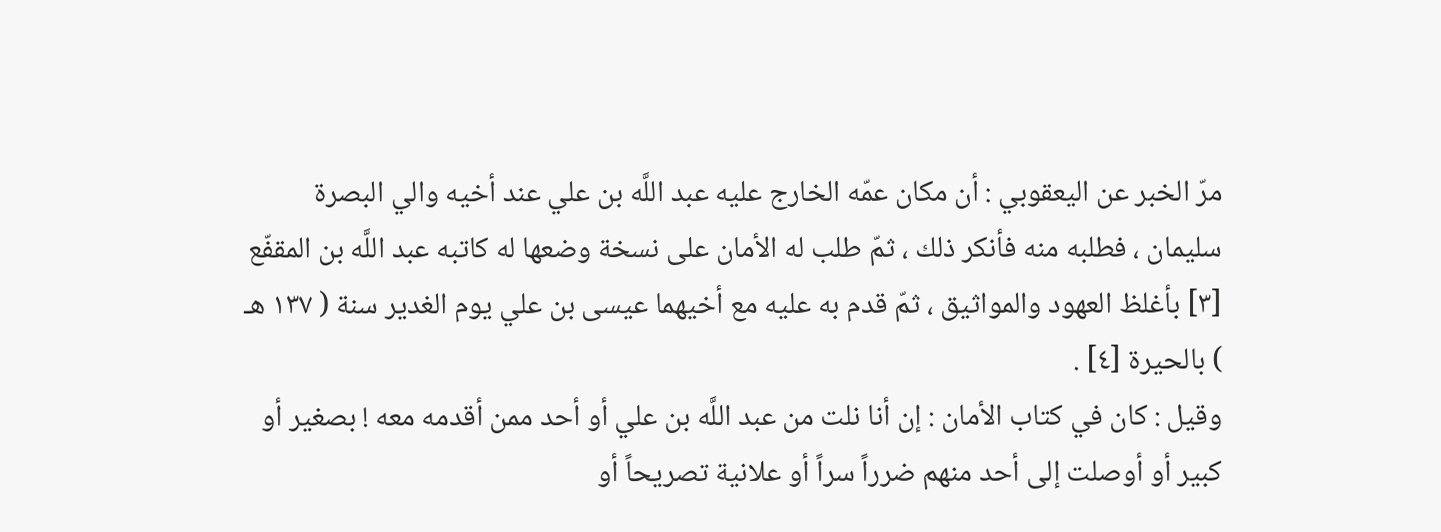مرّ الخبر عن اليعقوبي : أن مكان عمّه الخارج عليه عبد اللَّه بن علي عند أخيه والي البصرة سليمان ، فطلبه منه فأنكر ذلك ، ثمّ طلب له الأمان على نسخة وضعها له كاتبه عبد اللَّه بن المقفّع [٣] بأغلظ العهود والمواثيق ، ثمّ قدم به عليه مع أخيهما عيسى بن علي يوم الغدير سنة ( ١٣٧ هـ ) بالحيرة [٤] .
وقيل : كان في كتاب الأمان : إن أنا نلت من عبد اللَّه بن علي أو أحد ممن أقدمه معه ! بصغير أو كبير أو أوصلت إلى أحد منهم ضرراً سراً أو علانية تصريحاً أو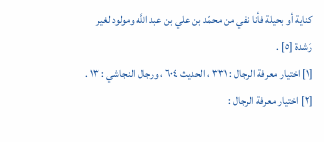كناية أو بحيلة فأنا نفي من محمّد بن علي بن عبد اللَّه ومولود لغير رَشدة [٥] .
[١] اختيار معرفة الرجال : ٣٣١ ، الحديث ٦٠٤ ، ورجال النجاشي : ١٣ .
[٢] اختيار معرفة الرجال :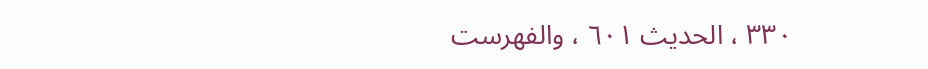٣٣٠ ، الحديث ٦٠١ ، والفهرست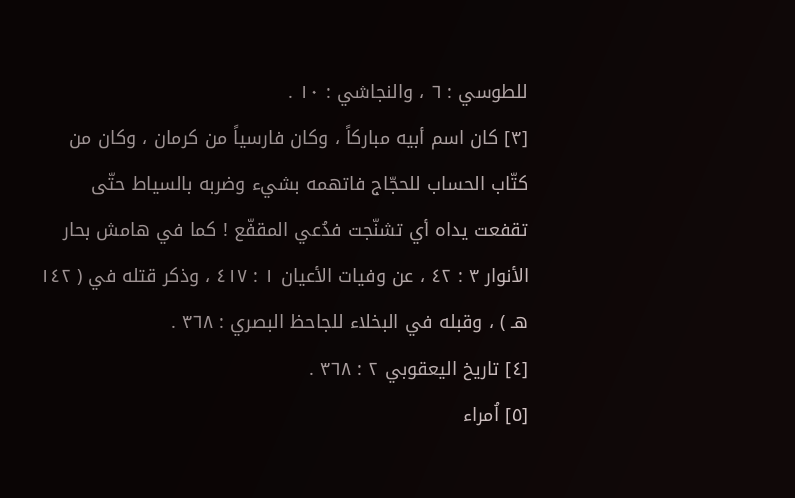للطوسي : ٦ ، والنجاشي : ١٠ .
[٣] كان اسم أبيه مباركاً ، وكان فارسياً من كرمان ، وكان من كتّاب الحساب للحجّاج فاتهمه بشيء وضربه بالسياط حتّى تقفعت يداه أي تشنّجت فدُعي المقفّع ! كما في هامش بحار الأنوار ٣ : ٤٢ ، عن وفيات الأعيان ١ : ٤١٧ ، وذكر قتله في ( ١٤٢ هـ ) ، وقبله في البخلاء للجاحظ البصري : ٣٦٨ .
[٤] تاريخ اليعقوبي ٢ : ٣٦٨ .
[٥] اُمراء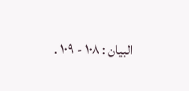البيان : ١٠٨ - ١٠٩ .